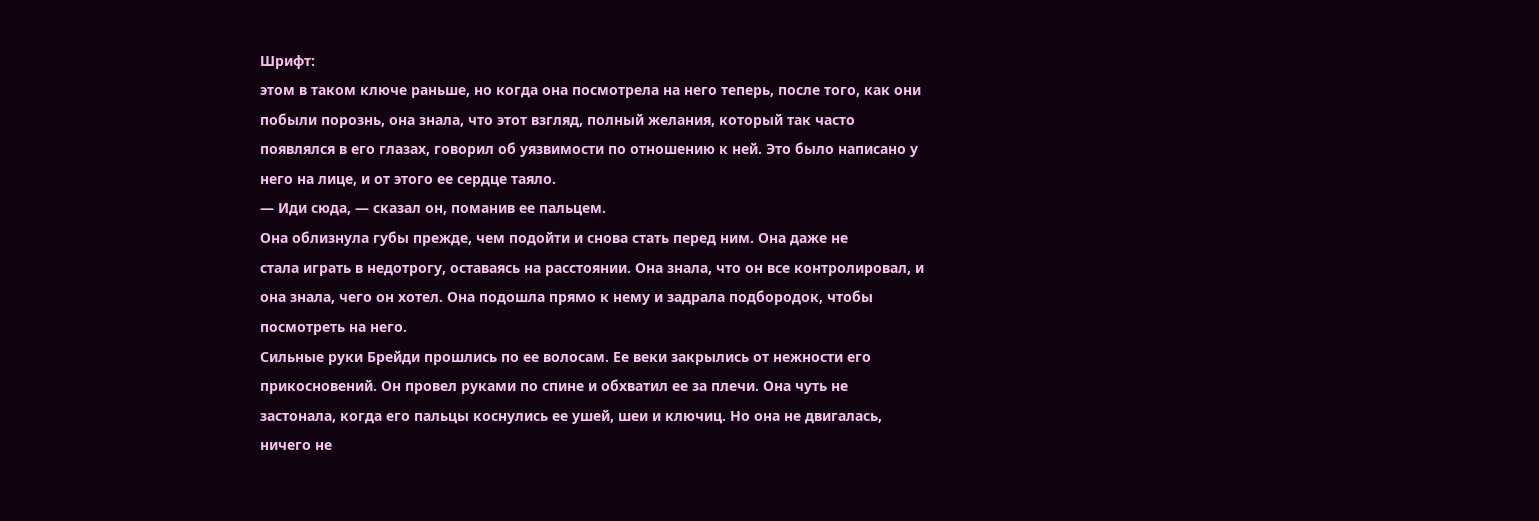Шрифт:
этом в таком ключе раньше, но когда она посмотрела на него теперь, после того, как они
побыли порознь, она знала, что этот взгляд, полный желания, который так часто
появлялся в его глазах, говорил об уязвимости по отношению к ней. Это было написано у
него на лице, и от этого ее сердце таяло.
— Иди сюда, — сказал он, поманив ее пальцем.
Она облизнула губы прежде, чем подойти и снова стать перед ним. Она даже не
стала играть в недотрогу, оставаясь на расстоянии. Она знала, что он все контролировал, и
она знала, чего он хотел. Она подошла прямо к нему и задрала подбородок, чтобы
посмотреть на него.
Сильные руки Брейди прошлись по ее волосам. Ее веки закрылись от нежности его
прикосновений. Он провел руками по спине и обхватил ее за плечи. Она чуть не
застонала, когда его пальцы коснулись ее ушей, шеи и ключиц. Но она не двигалась,
ничего не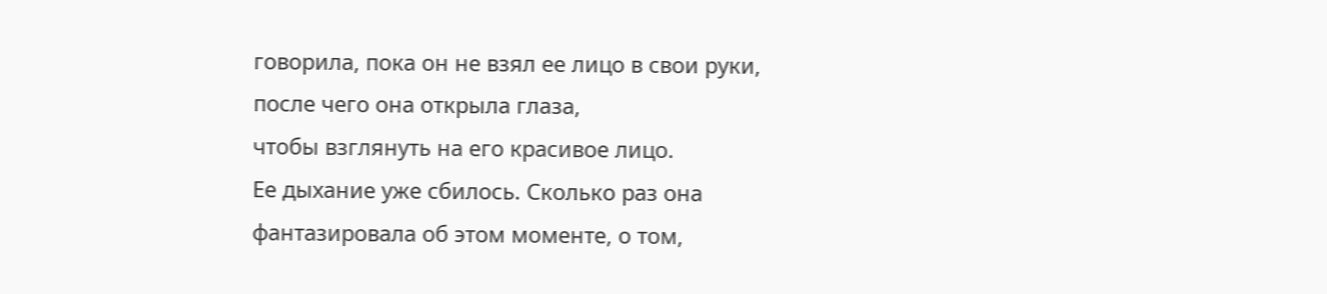говорила, пока он не взял ее лицо в свои руки, после чего она открыла глаза,
чтобы взглянуть на его красивое лицо.
Ее дыхание уже сбилось. Сколько раз она фантазировала об этом моменте, о том,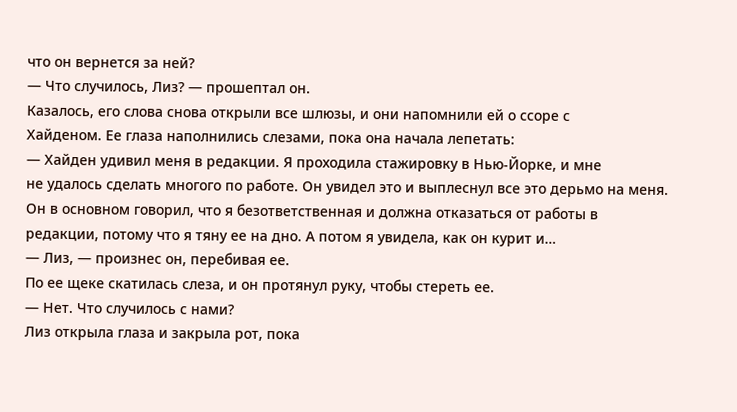что он вернется за ней?
— Что случилось, Лиз? — прошептал он.
Казалось, его слова снова открыли все шлюзы, и они напомнили ей о ссоре с
Хайденом. Ее глаза наполнились слезами, пока она начала лепетать:
— Хайден удивил меня в редакции. Я проходила стажировку в Нью-Йорке, и мне
не удалось сделать многого по работе. Он увидел это и выплеснул все это дерьмо на меня.
Он в основном говорил, что я безответственная и должна отказаться от работы в
редакции, потому что я тяну ее на дно. А потом я увидела, как он курит и…
— Лиз, — произнес он, перебивая ее.
По ее щеке скатилась слеза, и он протянул руку, чтобы стереть ее.
— Нет. Что случилось с нами?
Лиз открыла глаза и закрыла рот, пока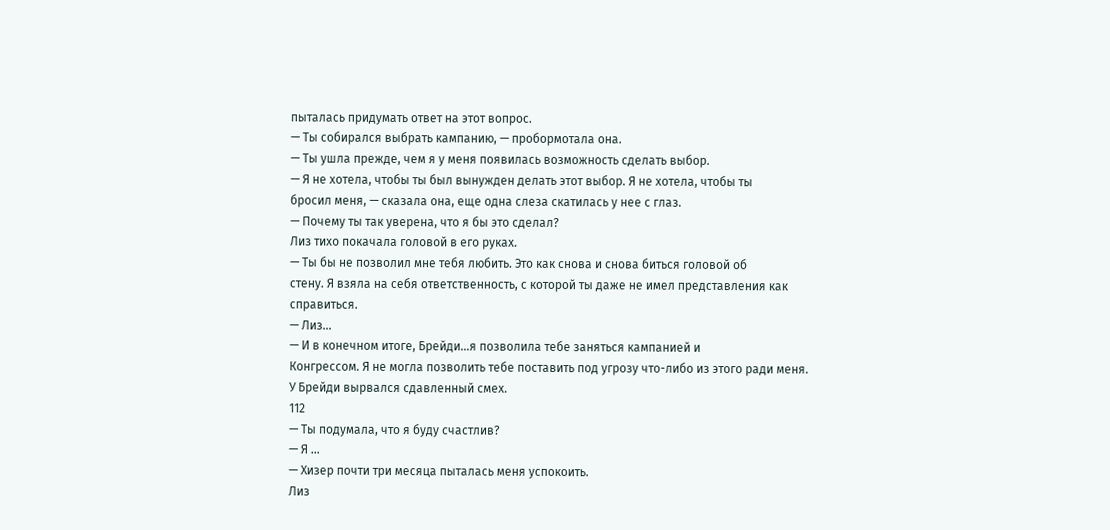пыталась придумать ответ на этот вопрос.
— Ты собирался выбрать кампанию, — пробормотала она.
— Ты ушла прежде, чем я у меня появилась возможность сделать выбор.
— Я не хотела, чтобы ты был вынужден делать этот выбор. Я не хотела, чтобы ты
бросил меня, — сказала она, еще одна слеза скатилась у нее с глаз.
— Почему ты так уверена, что я бы это сделал?
Лиз тихо покачала головой в его руках.
— Ты бы не позволил мне тебя любить. Это как снова и снова биться головой об
стену. Я взяла на себя ответственность, с которой ты даже не имел представления как
справиться.
— Лиз…
— И в конечном итоге, Брейди…я позволила тебе заняться кампанией и
Конгрессом. Я не могла позволить тебе поставить под угрозу что-либо из этого ради меня.
У Брейди вырвался сдавленный смех.
112
— Ты подумала, что я буду счастлив?
— Я …
— Хизер почти три месяца пыталась меня успокоить.
Лиз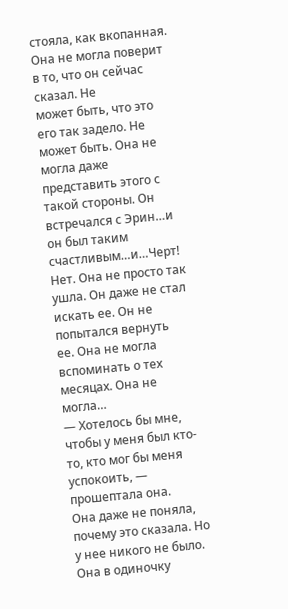стояла, как вкопанная. Она не могла поверит в то, что он сейчас сказал. Не
может быть, что это его так задело. Не может быть. Она не могла даже представить этого с
такой стороны. Он встречался с Эрин…и он был таким счастливым…и…Черт!
Нет. Она не просто так ушла. Он даже не стал искать ее. Он не попытался вернуть
ее. Она не могла вспоминать о тех месяцах. Она не могла…
— Хотелось бы мне, чтобы у меня был кто-то, кто мог бы меня успокоить, —
прошептала она.
Она даже не поняла, почему это сказала. Но у нее никого не было. Она в одиночку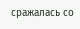сражалась со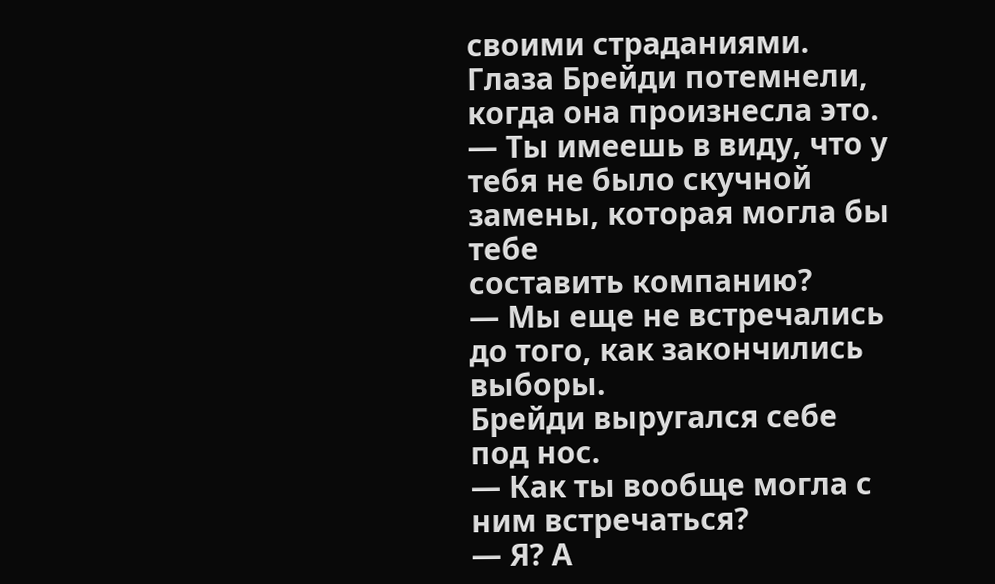своими страданиями.
Глаза Брейди потемнели, когда она произнесла это.
— Ты имеешь в виду, что у тебя не было скучной замены, которая могла бы тебе
составить компанию?
— Мы еще не встречались до того, как закончились выборы.
Брейди выругался себе под нос.
— Как ты вообще могла с ним встречаться?
— Я? А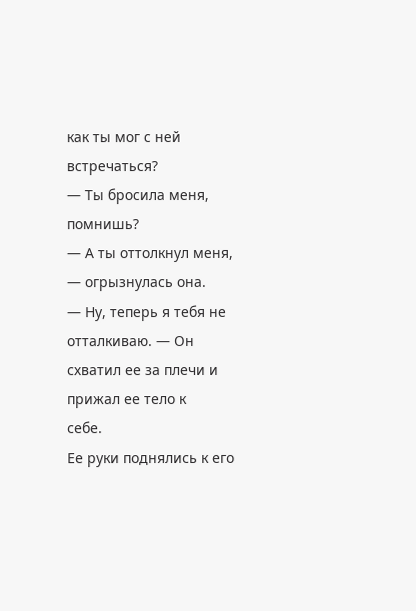как ты мог с ней встречаться?
— Ты бросила меня, помнишь?
— А ты оттолкнул меня, — огрызнулась она.
— Ну, теперь я тебя не отталкиваю. — Он схватил ее за плечи и прижал ее тело к
себе.
Ее руки поднялись к его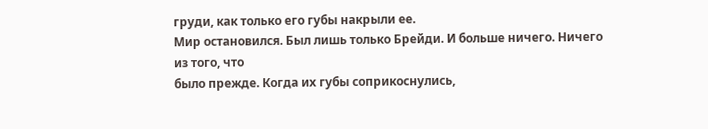груди, как только его губы накрыли ее.
Мир остановился. Был лишь только Брейди. И больше ничего. Ничего из того, что
было прежде. Когда их губы соприкоснулись,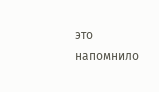это напомнило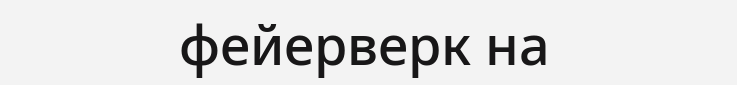фейерверк на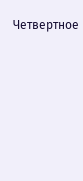Четвертное